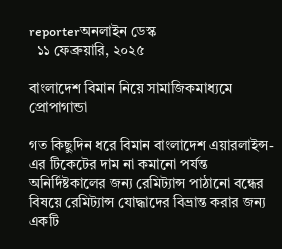reporterঅনলাইন ডেস্ক
  ১১ ফেব্রুয়ারি, ২০২৫

বাংলাদেশ বিমান নিয়ে সামাজিকমাধ্যমে প্রোপাগান্ডা

গত কিছুদিন ধরে বিমান বাংলাদেশ এয়ারলাইন্স-এর টিকেটের দাম না কমানো পর্যন্ত অনির্দিষ্টকালের জন্য রেমিট্যান্স পাঠানো বন্ধের বিষয়ে রেমিট্যান্স যোদ্ধাদের বিভ্রান্ত করার জন্য একটি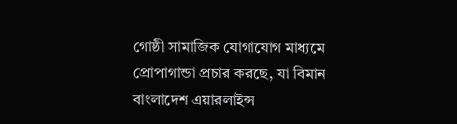গোষ্ঠী সামাজিক যোগাযোগ মাধ্যমে প্রোপাগান্ডা প্রচার করছে, যা বিমান বাংলাদেশ এয়ারলাইন্স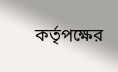কর্তৃপক্ষের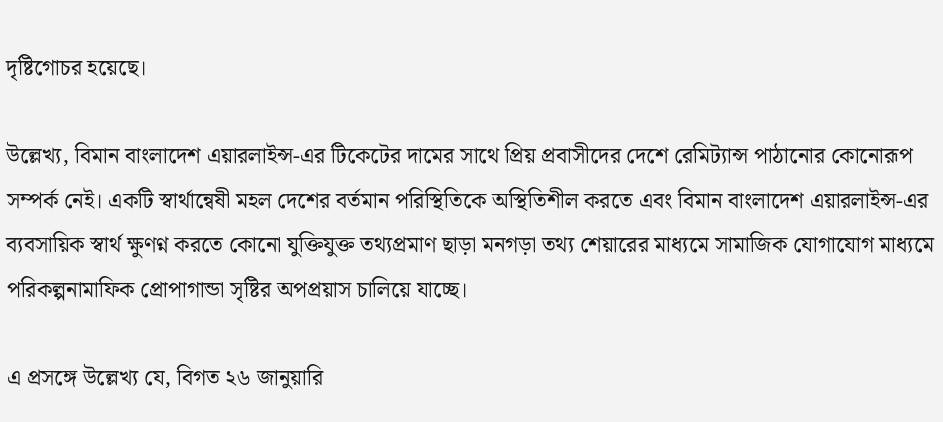দৃষ্টিগোচর হয়েছে।

উল্লেখ্য, বিমান বাংলাদেশ এয়ারলাইন্স-এর টিকেটের দামের সাথে প্রিয় প্রবাসীদের দেশে রেমিট্যান্স পাঠানোর কোনোরূপ সম্পর্ক নেই। একটি স্বার্থান্বেষী মহল দেশের বর্তমান পরিস্থিতিকে অস্থিতিশীল করতে এবং বিমান বাংলাদেশ এয়ারলাইন্স-এর ব্যবসায়িক স্বার্থ ক্ষুণণ্ন করতে কোনো যুক্তিযুক্ত তথ্যপ্রমাণ ছাড়া মনগড়া তথ্য শেয়ারের মাধ্যমে সামাজিক যোগাযোগ মাধ্যমে পরিকল্পনামাফিক প্রোপাগান্ডা সৃষ্টির অপপ্রয়াস চালিয়ে যাচ্ছে।

এ প্রসঙ্গে উল্লেখ্য যে, বিগত ২৬ জানুয়ারি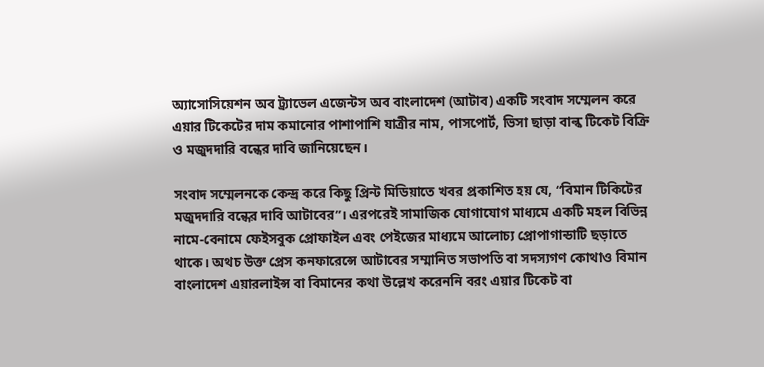অ্যাসোসিয়েশন অব ট্র্যাভেল এজেন্টস অব বাংলাদেশ (আটাব) একটি সংবাদ সম্মেলন করে এয়ার টিকেটের দাম কমানোর পাশাপাশি যাত্রীর নাম, পাসপোর্ট, ভিসা ছাড়া বাল্ক টিকেট বিক্রি ও মজুদদারি বন্ধের দাবি জানিয়েছেন।

সংবাদ সম্মেলনকে কেন্দ্র করে কিছু প্রিন্ট মিডিয়াতে খবর প্রকাশিত হয় যে, “বিমান টিকিটের মজুদদারি বন্ধের দাবি আটাবের”। এরপরেই সামাজিক যোগাযোগ মাধ্যমে একটি মহল বিভিন্ন নামে-বেনামে ফেইসবুক প্রোফাইল এবং পেইজের মাধ্যমে আলোচ্য প্রোপাগান্ডাটি ছড়াতে থাকে। অথচ উক্ত প্রেস কনফারেন্সে আটাবের সম্মানিত সভাপতি বা সদস্যগণ কোথাও বিমান বাংলাদেশ এয়ারলাইন্স বা বিমানের কথা উল্লেখ করেননি বরং এয়ার টিকেট বা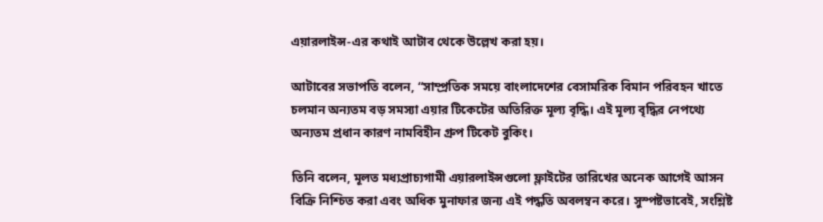এয়ারলাইন্স-এর কথাই আটাব থেকে উল্লেখ করা হয়।

আটাবের সভাপতি বলেন, “সাম্প্রতিক সময়ে বাংলাদেশের বেসামরিক বিমান পরিবহন খাতে চলমান অন্যতম বড় সমস্যা এয়ার টিকেটের অতিরিক্ত মূল্য বৃদ্ধি। এই মূল্য বৃদ্ধির নেপথ্যে অন্যতম প্রধান কারণ নামবিহীন গ্রুপ টিকেট বুকিং।

তিনি বলেন, মূলত মধ্যপ্রাচ্যগামী এয়ারলাইন্সগুলো ফ্লাইটের তারিখের অনেক আগেই আসন বিক্রি নিশ্চিত করা এবং অধিক মুনাফার জন্য এই পদ্ধতি অবলম্বন করে। সুস্পষ্টভাবেই, সংশ্লিষ্ট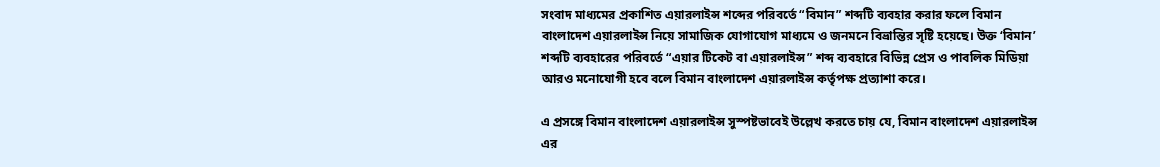সংবাদ মাধ্যমের প্রকাশিত এয়ারলাইন্স শব্দের পরিবর্তে “বিমান” শব্দটি ব্যবহার করার ফলে বিমান বাংলাদেশ এয়ারলাইন্স নিয়ে সামাজিক যোগাযোগ মাধ্যমে ও জনমনে বিভ্রান্তির সৃষ্টি হয়েছে। উক্ত ‘বিমান’ শব্দটি ব্যবহারের পরিবর্তে “এয়ার টিকেট বা এয়ারলাইন্স” শব্দ ব্যবহারে বিভিন্ন প্রেস ও পাবলিক মিডিয়া আরও মনোযোগী হবে বলে বিমান বাংলাদেশ এয়ারলাইন্স কর্তৃপক্ষ প্রত্যাশা করে।

এ প্রসঙ্গে বিমান বাংলাদেশ এয়ারলাইন্স সুস্পষ্টভাবেই উল্লেখ করতে চায় যে, বিমান বাংলাদেশ এয়ারলাইন্স এর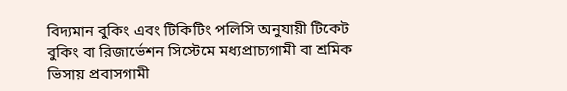বিদ্যমান বুকিং এবং টিকিটিং পলিসি অনুযায়ী টিকেট বুকিং বা রিজার্ভেশন সিস্টেমে মধ্যপ্রাচ্যগামী বা শ্রমিক ভিসায় প্রবাসগামী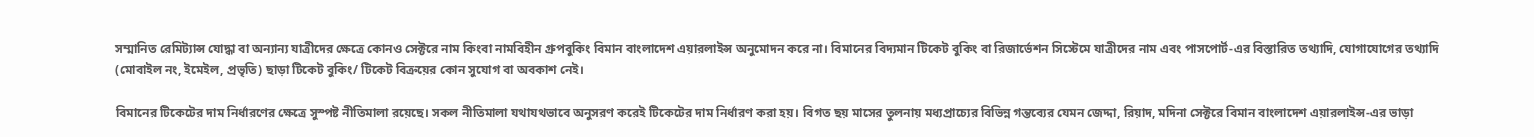সম্মানিত রেমিট্যান্স যোদ্ধা বা অন্যান্য যাত্রীদের ক্ষেত্রে কোনও সেক্টরে নাম কিংবা নামবিহীন গ্রুপবুকিং বিমান বাংলাদেশ এয়ারলাইন্স অনুমোদন করে না। বিমানের বিদ্যমান টিকেট বুকিং বা রিজার্ভেশন সিস্টেমে যাত্রীদের নাম এবং পাসপোর্ট-এর বিস্তারিত তথ্যাদি, যোগাযোগের তথ্যাদি (মোবাইল নং, ইমেইল, প্রভৃতি) ছাড়া টিকেট বুকিং/ টিকেট বিক্রয়ের কোন সুযোগ বা অবকাশ নেই।

বিমানের টিকেটের দাম নির্ধারণের ক্ষেত্রে সুস্পষ্ট নীতিমালা রয়েছে। সকল নীতিমালা যথাযথভাবে অনুসরণ করেই টিকেটের দাম নির্ধারণ করা হয়। বিগত ছয় মাসের তুলনায় মধ্যপ্রাচ্যের বিভিন্ন গন্তব্যের যেমন জেদ্দা, রিয়াদ, মদিনা সেক্টরে বিমান বাংলাদেশ এয়ারলাইন্স-এর ভাড়া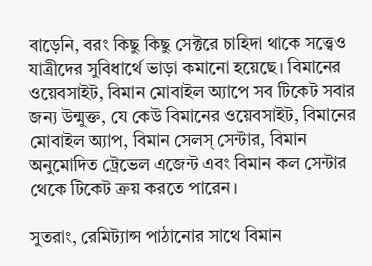বাড়েনি, বরং কিছু কিছু সেক্টরে চাহিদা থাকে সত্ত্বেও যাত্রীদের সুবিধার্থে ভাড়া কমানো হয়েছে। বিমানের ওয়েবসাইট, বিমান মোবাইল অ্যাপে সব টিকেট সবার জন্য উন্মুক্ত, যে কেউ বিমানের ওয়েবসাইট, বিমানের মোবাইল অ্যাপ, বিমান সেলস্ সেন্টার, বিমান অনুমোদিত ট্রেভেল এজেন্ট এবং বিমান কল সেন্টার থেকে টিকেট ক্রয় করতে পারেন।

সুতরাং, রেমিট্যান্স পাঠানোর সাথে বিমান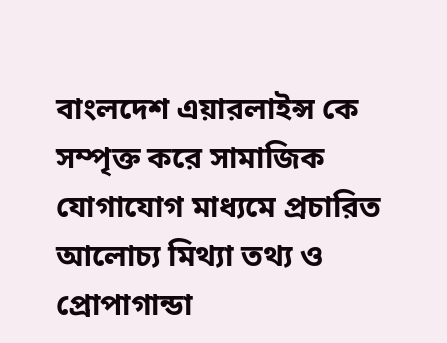বাংলদেশ এয়ারলাইন্স কে সম্পৃক্ত করে সামাজিক যোগাযোগ মাধ্যমে প্রচারিত আলোচ্য মিথ্যা তথ্য ও প্রোপাগান্ডা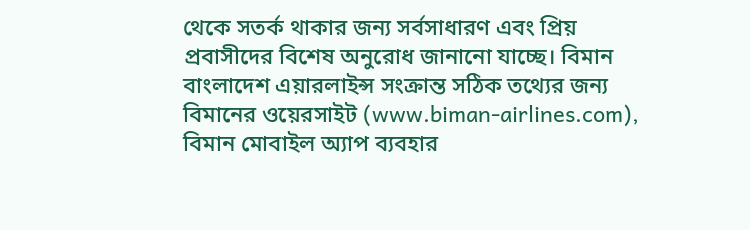থেকে সতর্ক থাকার জন্য সর্বসাধারণ এবং প্রিয় প্রবাসীদের বিশেষ অনুরোধ জানানো যাচ্ছে। বিমান বাংলাদেশ এয়ারলাইন্স সংক্রান্ত সঠিক তথ্যের জন্য বিমানের ওয়েরসাইট (www.biman-airlines.com), বিমান মোবাইল অ্যাপ ব্যবহার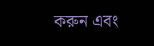করুন এবং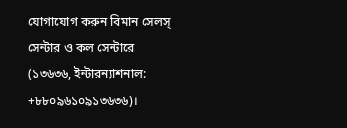যোগাযোগ করুন বিমান সেলস্ সেন্টার ও কল সেন্টারে (১৩৬৩৬, ইন্টারন্যাশনাল: +৮৮০৯৬১০৯১৩৬৩৬)।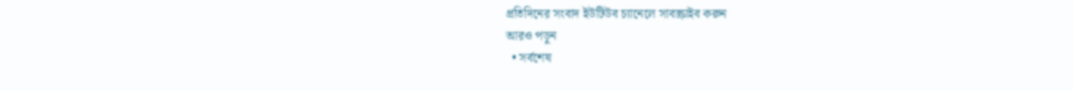প্রতিদিনের সংবাদ ইউটিউব চ্যানেলে সাবস্ক্রাইব করুন
আরও পড়ুন
  • সর্বশেষ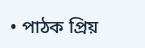• পাঠক প্রিয়